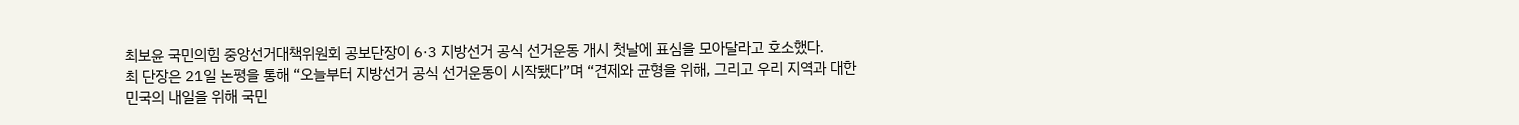최보윤 국민의힘 중앙선거대책위원회 공보단장이 6·3 지방선거 공식 선거운동 개시 첫날에 표심을 모아달라고 호소했다.
최 단장은 21일 논평을 통해 “오늘부터 지방선거 공식 선거운동이 시작됐다”며 “견제와 균형을 위해, 그리고 우리 지역과 대한민국의 내일을 위해 국민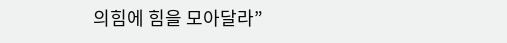의힘에 힘을 모아달라”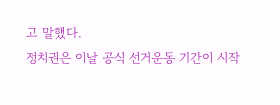고 말했다.
정치권은 이날 공식 선거운동 기간이 시작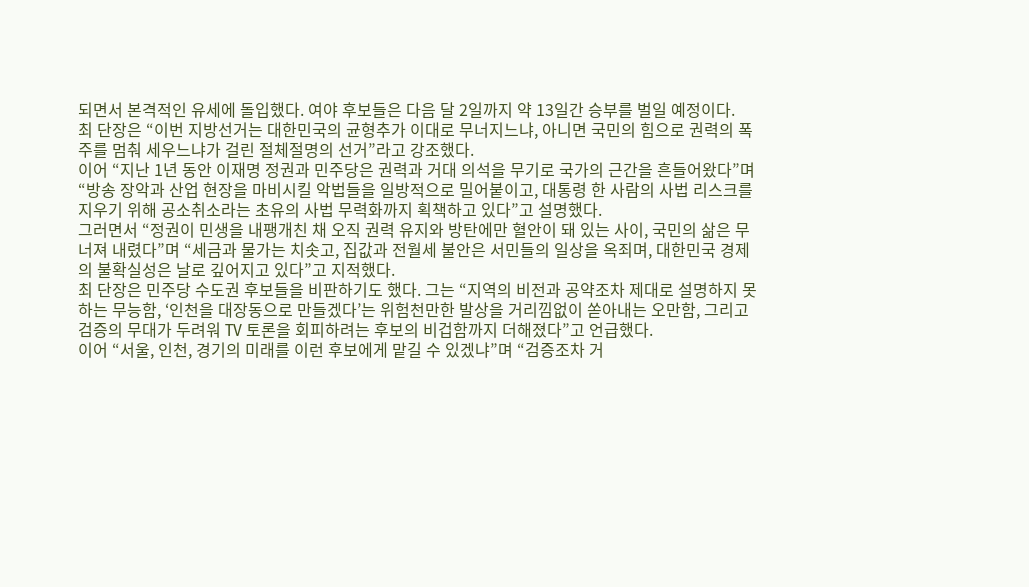되면서 본격적인 유세에 돌입했다. 여야 후보들은 다음 달 2일까지 약 13일간 승부를 벌일 예정이다.
최 단장은 “이번 지방선거는 대한민국의 균형추가 이대로 무너지느냐, 아니면 국민의 힘으로 권력의 폭주를 멈춰 세우느냐가 걸린 절체절명의 선거”라고 강조했다.
이어 “지난 1년 동안 이재명 정권과 민주당은 권력과 거대 의석을 무기로 국가의 근간을 흔들어왔다”며 “방송 장악과 산업 현장을 마비시킬 악법들을 일방적으로 밀어붙이고, 대통령 한 사람의 사법 리스크를 지우기 위해 공소취소라는 초유의 사법 무력화까지 획책하고 있다”고 설명했다.
그러면서 “정권이 민생을 내팽개친 채 오직 권력 유지와 방탄에만 혈안이 돼 있는 사이, 국민의 삶은 무너져 내렸다”며 “세금과 물가는 치솟고, 집값과 전월세 불안은 서민들의 일상을 옥죄며, 대한민국 경제의 불확실성은 날로 깊어지고 있다”고 지적했다.
최 단장은 민주당 수도권 후보들을 비판하기도 했다. 그는 “지역의 비전과 공약조차 제대로 설명하지 못하는 무능함, ‘인천을 대장동으로 만들겠다’는 위험천만한 발상을 거리낌없이 쏟아내는 오만함, 그리고 검증의 무대가 두려워 TV 토론을 회피하려는 후보의 비겁함까지 더해졌다”고 언급했다.
이어 “서울, 인천, 경기의 미래를 이런 후보에게 맡길 수 있겠냐”며 “검증조차 거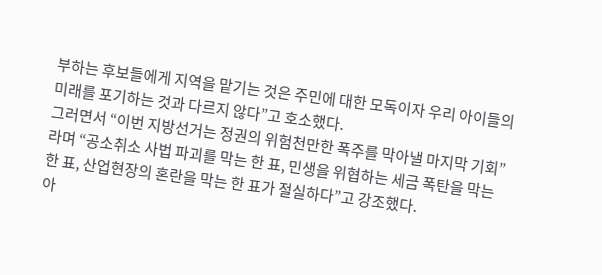부하는 후보들에게 지역을 맡기는 것은 주민에 대한 모독이자 우리 아이들의 미래를 포기하는 것과 다르지 않다”고 호소했다.
그러면서 “이번 지방선거는 정권의 위험천만한 폭주를 막아낼 마지막 기회”라며 “공소취소 사법 파괴를 막는 한 표, 민생을 위협하는 세금 폭탄을 막는 한 표, 산업현장의 혼란을 막는 한 표가 절실하다”고 강조했다.
아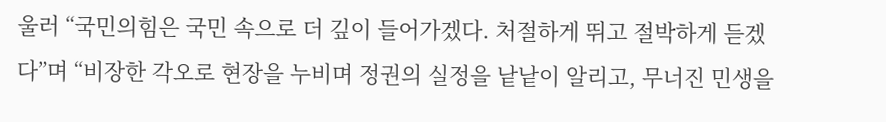울러 “국민의힘은 국민 속으로 더 깊이 들어가겠다. 처절하게 뛰고 절박하게 듣겠다”며 “비장한 각오로 현장을 누비며 정권의 실정을 낱낱이 알리고, 무너진 민생을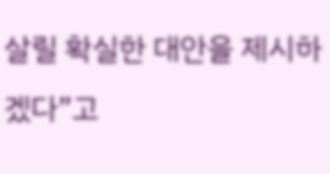살릴 확실한 대안을 제시하겠다”고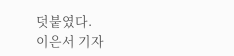덧붙였다.
이은서 기자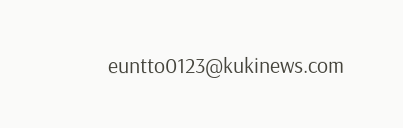euntto0123@kukinews.com